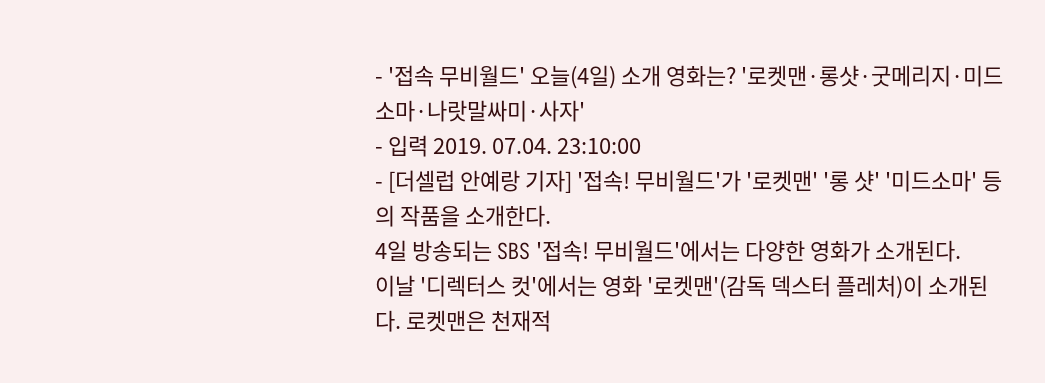- '접속 무비월드' 오늘(4일) 소개 영화는? '로켓맨·롱샷·굿메리지·미드소마·나랏말싸미·사자'
- 입력 2019. 07.04. 23:10:00
- [더셀럽 안예랑 기자] '접속! 무비월드'가 '로켓맨' '롱 샷' '미드소마' 등의 작품을 소개한다.
4일 방송되는 SBS '접속! 무비월드'에서는 다양한 영화가 소개된다.
이날 '디렉터스 컷'에서는 영화 '로켓맨'(감독 덱스터 플레처)이 소개된다. 로켓맨은 천재적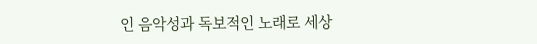인 음악성과 독보적인 노래로 세상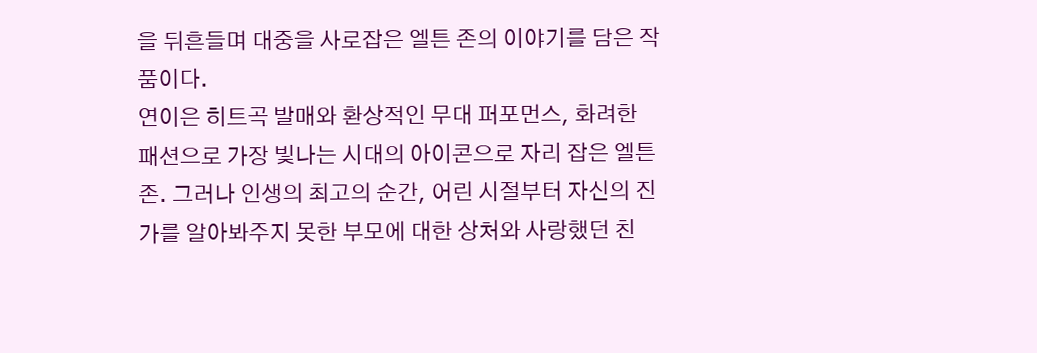을 뒤흔들며 대중을 사로잡은 엘튼 존의 이야기를 담은 작품이다.
연이은 히트곡 발매와 환상적인 무대 퍼포먼스, 화려한 패션으로 가장 빛나는 시대의 아이콘으로 자리 잡은 엘튼존. 그러나 인생의 최고의 순간, 어린 시절부터 자신의 진가를 알아봐주지 못한 부모에 대한 상처와 사랑했던 친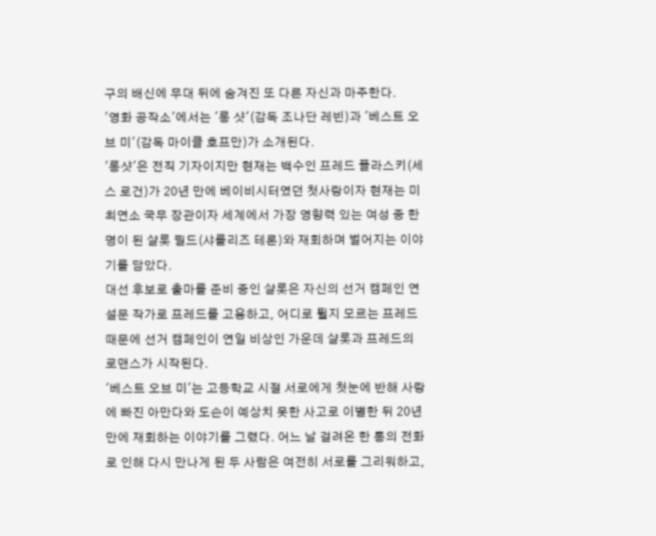구의 배신에 무대 뒤에 숨겨진 또 다른 자신과 마주한다.
'영화 공작소'에서는 '롱 샷'(감독 조나단 레빈)과 '베스트 오브 미'(감독 마이클 호프만)가 소개된다.
'롱샷'은 전직 기자이지만 현재는 백수인 프레드 플라스키(세스 로건)가 20년 만에 베이비시터였던 첫사랑이자 현재는 미 최연소 국무 장관이자 세계에서 가장 영향력 있는 여성 중 한 명이 된 샬롯 필드(샤를리즈 테론)와 재회하며 벌어지는 이야기를 담았다.
대선 후보로 출마를 준비 중인 샬롯은 자신의 선거 캠페인 연설문 작가로 프레드를 고용하고, 어디로 튈지 모르는 프레드 때문에 선거 캠페인이 연일 비상인 가운데 샬롯과 프레드의 로맨스가 시작된다.
'베스트 오브 미'는 고등학교 시절 서로에게 첫눈에 반해 사랑에 빠진 아만다와 도슨이 예상치 못한 사고로 이별한 뒤 20년 만에 재회하는 이야기를 그렸다. 어느 날 걸려온 한 통의 전화로 인해 다시 만나게 된 두 사람은 여전히 서로를 그리워하고,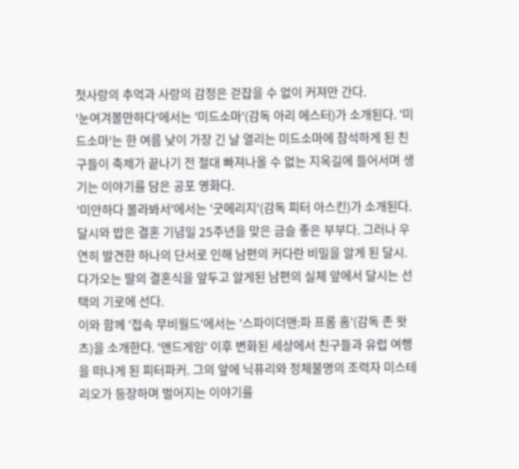첫사랑의 추억과 사랑의 감정은 걷잡을 수 없이 커져만 간다.
'눈여겨볼만하다'에서는 '미드소마'(감독 아리 에스터)가 소개된다. '미드소마'는 한 여름 낮이 가장 긴 날 열리는 미드소마에 참석하게 된 친구들이 축제가 끝나기 전 절대 빠져나올 수 없는 지옥길에 들어서며 생기는 이야기를 담은 공포 영화다.
'미안하다 몰라봐서'에서는 '굿메리지'(감독 피터 아스킨)가 소개된다. 달시와 밥은 결혼 기념일 25주년을 맞은 금슬 좋은 부부다. 그러나 우연히 발견한 하나의 단서로 인해 남편의 커다란 비밀을 알게 된 달시. 다가오는 딸의 결혼식을 앞두고 알게된 남편의 실체 앞에서 달시는 선택의 기로에 선다.
이와 함께 '접속 무비월드'에서는 '스파이더맨:파 프롬 홈'(감독 존 왓츠)을 소개한다. '앤드게임' 이후 변화된 세상에서 친구들과 유럽 여행을 떠나게 된 피터파커. 그의 앞에 닉퓨리와 정체불명의 조력자 미스테리오가 등장하며 벌어지는 이야기를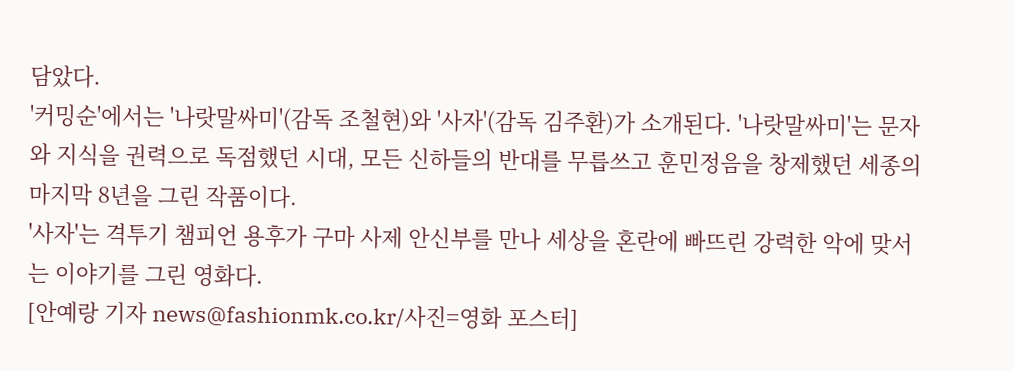담았다.
'커밍순'에서는 '나랏말싸미'(감독 조철현)와 '사자'(감독 김주환)가 소개된다. '나랏말싸미'는 문자와 지식을 권력으로 독점했던 시대, 모든 신하들의 반대를 무릅쓰고 훈민정음을 창제했던 세종의 마지막 8년을 그린 작품이다.
'사자'는 격투기 챔피언 용후가 구마 사제 안신부를 만나 세상을 혼란에 빠뜨린 강력한 악에 맞서는 이야기를 그린 영화다.
[안예랑 기자 news@fashionmk.co.kr/사진=영화 포스터]